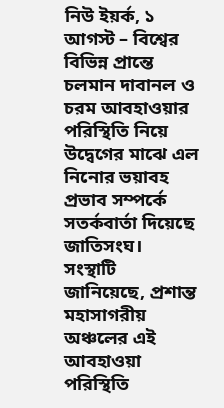নিউ ইয়র্ক, ১ আগস্ট – বিশ্বের বিভিন্ন প্রান্তে চলমান দাবানল ও চরম আবহাওয়ার পরিস্থিতি নিয়ে উদ্বেগের মাঝে এল নিনোর ভয়াবহ প্রভাব সম্পর্কে সতর্কবার্তা দিয়েছে জাতিসংঘ। সংস্থাটি জানিয়েছে, প্রশান্ত মহাসাগরীয় অঞ্চলের এই আবহাওয়া পরিস্থিতি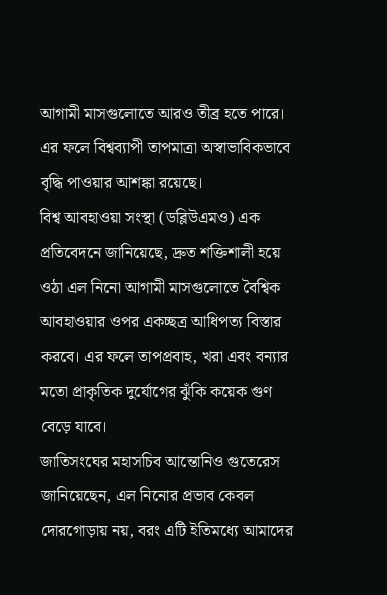আগামী মাসগুলোতে আরও তীব্র হতে পারে। এর ফলে বিশ্বব্যাপী তাপমাত্রা অস্বাভাবিকভাবে বৃদ্ধি পাওয়ার আশঙ্কা রয়েছে।
বিশ্ব আবহাওয়া সংস্থা (ডব্লিউএমও) এক প্রতিবেদনে জানিয়েছে, দ্রুত শক্তিশালী হয়ে ওঠা এল নিনো আগামী মাসগুলোতে বৈশ্বিক আবহাওয়ার ওপর একচ্ছত্র আধিপত্য বিস্তার করবে। এর ফলে তাপপ্রবাহ, খরা এবং বন্যার মতো প্রাকৃতিক দুর্যোগের ঝুঁকি কয়েক গুণ বেড়ে যাবে।
জাতিসংঘের মহাসচিব আন্তোনিও গুতেরেস জানিয়েছেন, এল নিনোর প্রভাব কেবল দোরগোড়ায় নয়, বরং এটি ইতিমধ্যে আমাদের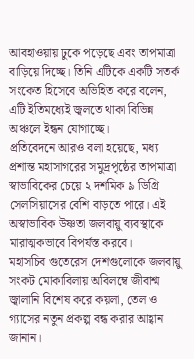আবহাওয়ায় ঢুকে পড়েছে এবং তাপমাত্রা বাড়িয়ে দিচ্ছে। তিনি এটিকে একটি সতর্ক সংকেত হিসেবে অভিহিত করে বলেন, এটি ইতিমধ্যেই জ্বলতে থাকা বিভিন্ন অঞ্চলে ইন্ধন যোগাচ্ছে।
প্রতিবেদনে আরও বলা হয়েছে, মধ্য প্রশান্ত মহাসাগরের সমুদ্রপৃষ্ঠের তাপমাত্রা স্বাভাবিকের চেয়ে ২ দশমিক ৯ ডিগ্রি সেলসিয়াসের বেশি বাড়তে পারে। এই অস্বাভাবিক উষ্ণতা জলবায়ু ব্যবস্থাকে মারাত্মকভাবে বিপর্যস্ত করবে।
মহাসচিব গুতেরেস দেশগুলোকে জলবায়ু সংকট মোকাবিলায় অবিলম্বে জীবাশ্ম জ্বালানি বিশেষ করে কয়লা, তেল ও গ্যাসের নতুন প্রকল্প বন্ধ করার আহ্বান জানান।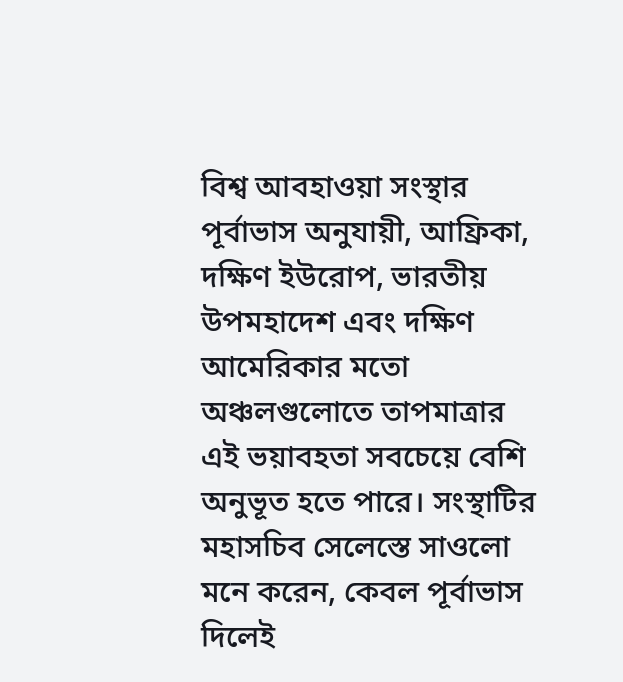বিশ্ব আবহাওয়া সংস্থার পূর্বাভাস অনুযায়ী, আফ্রিকা, দক্ষিণ ইউরোপ, ভারতীয় উপমহাদেশ এবং দক্ষিণ আমেরিকার মতো অঞ্চলগুলোতে তাপমাত্রার এই ভয়াবহতা সবচেয়ে বেশি অনুভূত হতে পারে। সংস্থাটির মহাসচিব সেলেস্তে সাওলো মনে করেন, কেবল পূর্বাভাস দিলেই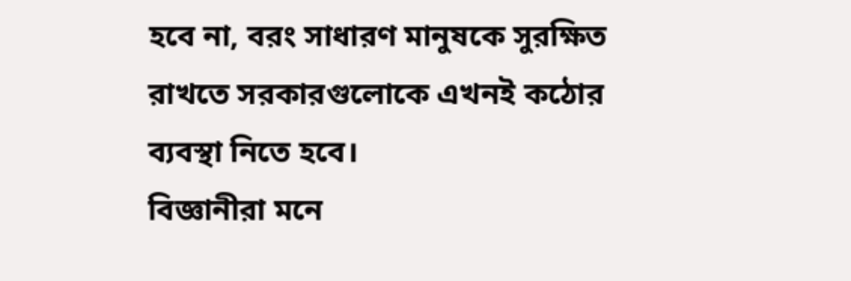হবে না, বরং সাধারণ মানুষকে সুরক্ষিত রাখতে সরকারগুলোকে এখনই কঠোর ব্যবস্থা নিতে হবে।
বিজ্ঞানীরা মনে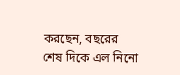করছেন, বছরের শেষ দিকে এল নিনো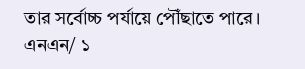তার সর্বোচ্চ পর্যায়ে পৌঁছাতে পারে।
এনএন/ ১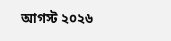আগস্ট ২০২৬